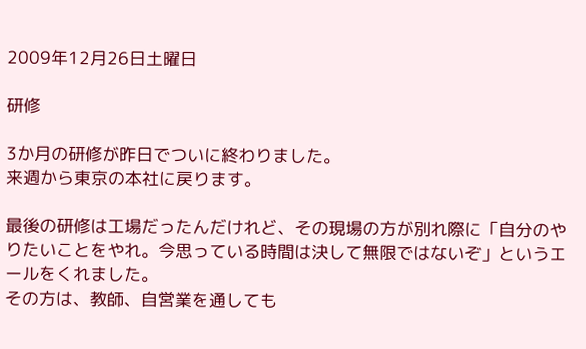2009年12月26日土曜日

研修

3か月の研修が昨日でついに終わりました。
来週から東京の本社に戻ります。

最後の研修は工場だったんだけれど、その現場の方が別れ際に「自分のやりたいことをやれ。今思っている時間は決して無限ではないぞ」というエールをくれました。
その方は、教師、自営業を通しても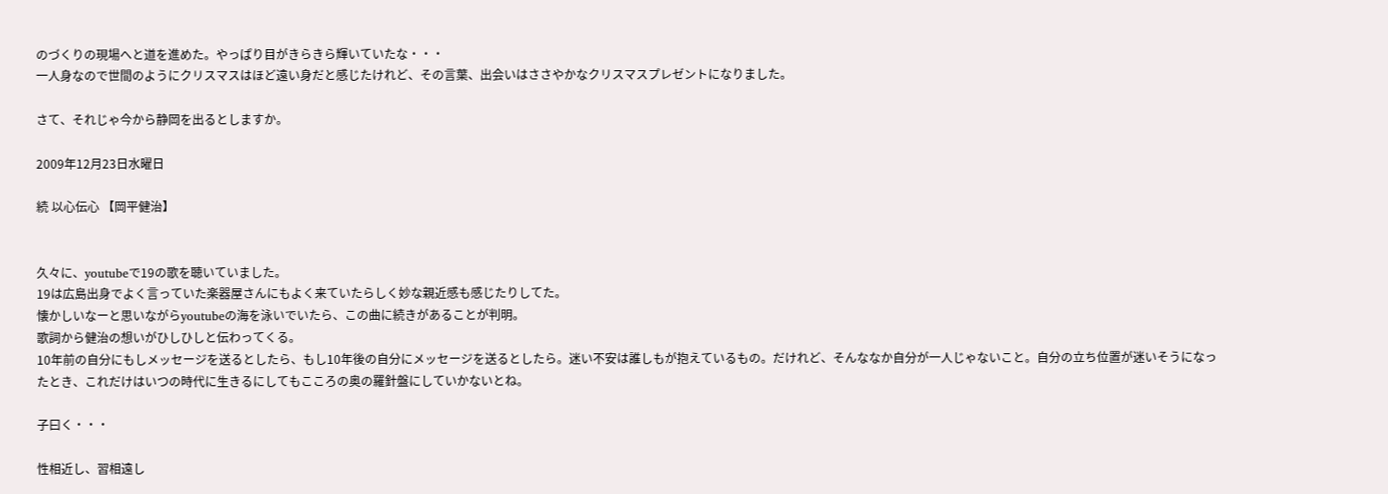のづくりの現場へと道を進めた。やっぱり目がきらきら輝いていたな・・・
一人身なので世間のようにクリスマスはほど遠い身だと感じたけれど、その言葉、出会いはささやかなクリスマスプレゼントになりました。

さて、それじゃ今から静岡を出るとしますか。

2009年12月23日水曜日

続 以心伝心 【岡平健治】


久々に、youtubeで19の歌を聴いていました。
19は広島出身でよく言っていた楽器屋さんにもよく来ていたらしく妙な親近感も感じたりしてた。
懐かしいなーと思いながらyoutubeの海を泳いでいたら、この曲に続きがあることが判明。
歌詞から健治の想いがひしひしと伝わってくる。
10年前の自分にもしメッセージを送るとしたら、もし10年後の自分にメッセージを送るとしたら。迷い不安は誰しもが抱えているもの。だけれど、そんななか自分が一人じゃないこと。自分の立ち位置が迷いそうになったとき、これだけはいつの時代に生きるにしてもこころの奥の羅針盤にしていかないとね。

子曰く・・・

性相近し、習相遠し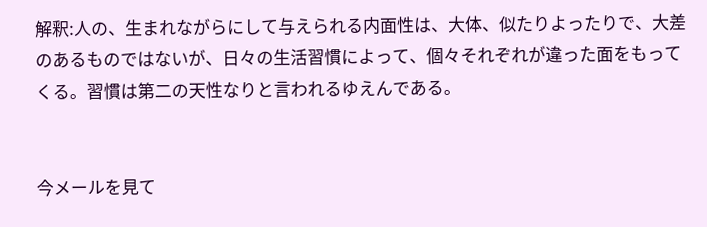解釈:人の、生まれながらにして与えられる内面性は、大体、似たりよったりで、大差のあるものではないが、日々の生活習慣によって、個々それぞれが違った面をもってくる。習慣は第二の天性なりと言われるゆえんである。


今メールを見て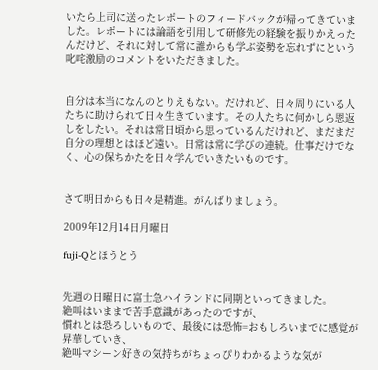いたら上司に送ったレポートのフィードバックが帰ってきていました。レポートには論語を引用して研修先の経験を振りかえったんだけど、それに対して常に誰からも学ぶ姿勢を忘れずにという叱咤激励のコメントをいただきました。


自分は本当になんのとりえもない。だけれど、日々周りにいる人たちに助けられて日々生きています。その人たちに何かしら恩返しをしたい。それは常日頃から思っているんだけれど、まだまだ自分の理想とはほど遠い。日常は常に学びの連続。仕事だけでなく、心の保ちかたを日々学んでいきたいものです。


さて明日からも日々是精進。がんばりましょう。

2009年12月14日月曜日

fuji-Qとほうとう


先週の日曜日に富士急ハイランドに同期といってきました。
絶叫はいままで苦手意識があったのですが、
慣れとは恐ろしいもので、最後には恐怖=おもしろいまでに感覚が昇華していき、
絶叫マシーン好きの気持ちがちょっぴりわかるような気が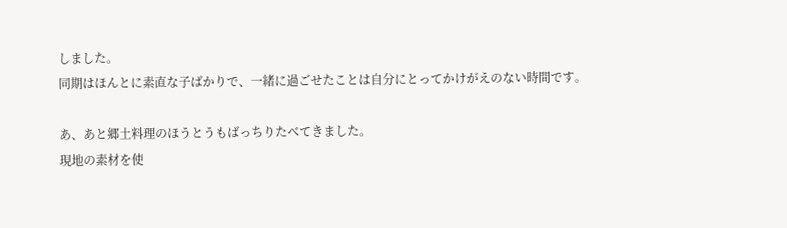しました。
同期はほんとに素直な子ばかりで、一緒に過ごせたことは自分にとってかけがえのない時間です。

あ、あと郷土料理のほうとうもばっちりたべてきました。
現地の素材を使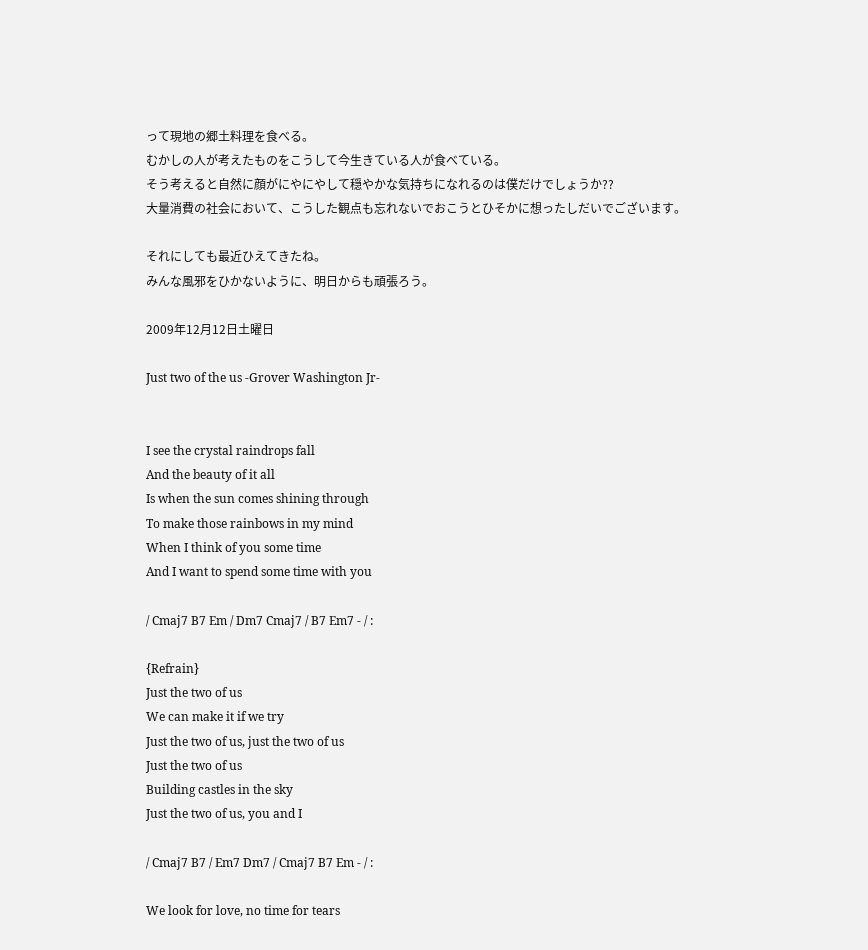って現地の郷土料理を食べる。
むかしの人が考えたものをこうして今生きている人が食べている。
そう考えると自然に顔がにやにやして穏やかな気持ちになれるのは僕だけでしょうか??
大量消費の社会において、こうした観点も忘れないでおこうとひそかに想ったしだいでございます。

それにしても最近ひえてきたね。
みんな風邪をひかないように、明日からも頑張ろう。

2009年12月12日土曜日

Just two of the us -Grover Washington Jr-


I see the crystal raindrops fall
And the beauty of it all
Is when the sun comes shining through
To make those rainbows in my mind
When I think of you some time
And I want to spend some time with you

/ Cmaj7 B7 Em / Dm7 Cmaj7 / B7 Em7 - / :

{Refrain}
Just the two of us
We can make it if we try
Just the two of us, just the two of us
Just the two of us
Building castles in the sky
Just the two of us, you and I

/ Cmaj7 B7 / Em7 Dm7 / Cmaj7 B7 Em - / :

We look for love, no time for tears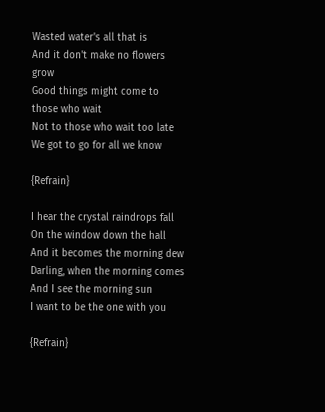Wasted water's all that is
And it don't make no flowers grow
Good things might come to those who wait
Not to those who wait too late
We got to go for all we know

{Refrain}

I hear the crystal raindrops fall
On the window down the hall
And it becomes the morning dew
Darling, when the morning comes
And I see the morning sun
I want to be the one with you

{Refrain}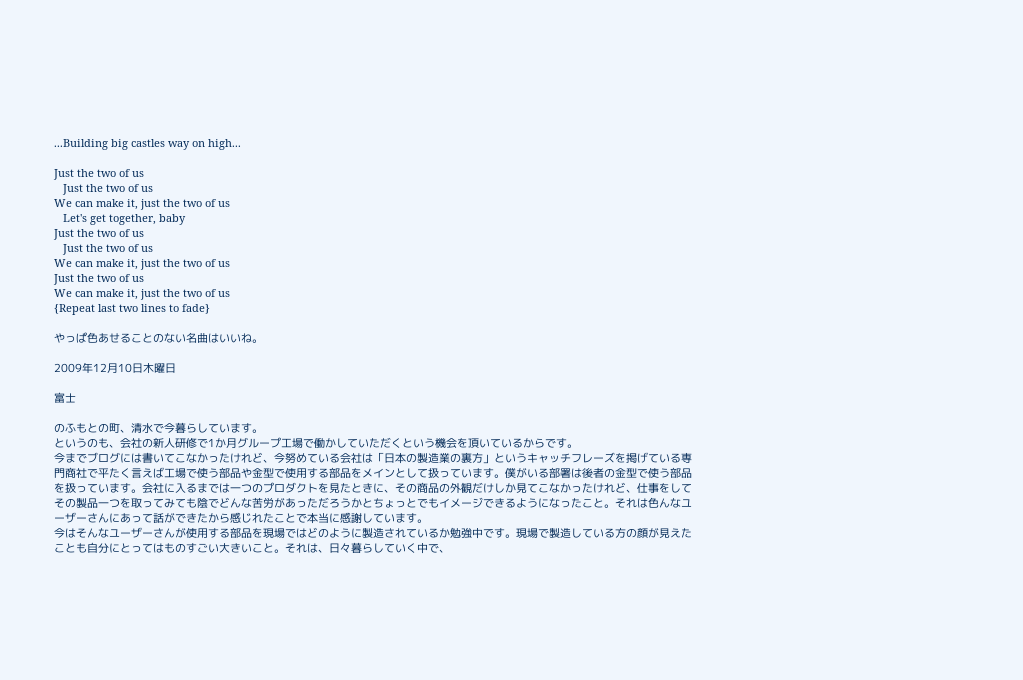...Building big castles way on high...

Just the two of us
   Just the two of us
We can make it, just the two of us
   Let's get together, baby
Just the two of us
   Just the two of us
We can make it, just the two of us
Just the two of us
We can make it, just the two of us
{Repeat last two lines to fade}

やっぱ色あせることのない名曲はいいね。

2009年12月10日木曜日

富士

のふもとの町、清水で今暮らしています。
というのも、会社の新人研修で1か月グループ工場で働かしていただくという機会を頂いているからです。
今までブログには書いてこなかったけれど、今努めている会社は「日本の製造業の裏方」というキャッチフレーズを掲げている専門商社で平たく言えば工場で使う部品や金型で使用する部品をメインとして扱っています。僕がいる部署は後者の金型で使う部品を扱っています。会社に入るまでは一つのプロダクトを見たときに、その商品の外観だけしか見てこなかったけれど、仕事をしてその製品一つを取ってみても陰でどんな苦労があっただろうかとちょっとでもイメージできるようになったこと。それは色んなユーザーさんにあって話ができたから感じれたことで本当に感謝しています。
今はそんなユーザーさんが使用する部品を現場ではどのように製造されているか勉強中です。現場で製造している方の顔が見えたことも自分にとってはものすごい大きいこと。それは、日々暮らしていく中で、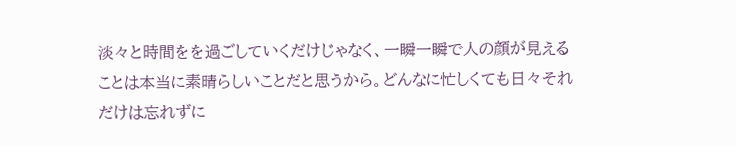淡々と時間をを過ごしていくだけじゃなく、一瞬一瞬で人の顔が見えることは本当に素晴らしいことだと思うから。どんなに忙しくても日々それだけは忘れずに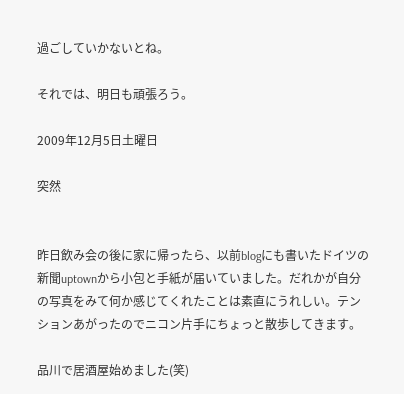過ごしていかないとね。

それでは、明日も頑張ろう。

2009年12月5日土曜日

突然


昨日飲み会の後に家に帰ったら、以前blogにも書いたドイツの新聞uptownから小包と手紙が届いていました。だれかが自分の写真をみて何か感じてくれたことは素直にうれしい。テンションあがったのでニコン片手にちょっと散歩してきます。

品川で居酒屋始めました(笑)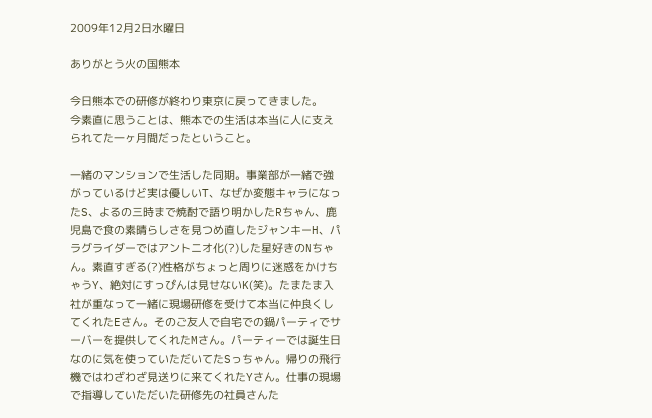2009年12月2日水曜日

ありがとう火の国熊本

今日熊本での研修が終わり東京に戻ってきました。
今素直に思うことは、熊本での生活は本当に人に支えられてた一ヶ月間だったということ。

一緒のマンションで生活した同期。事業部が一緒で強がっているけど実は優しいT、なぜか変態キャラになったS、よるの三時まで焼酎で語り明かしたRちゃん、鹿児島で食の素晴らしさを見つめ直したジャンキーH、パラグライダーではアントニオ化(?)した星好きのNちゃん。素直すぎる(?)性格がちょっと周りに迷惑をかけちゃうY、絶対にすっぴんは見せないK(笑)。たまたま入社が重なって一緒に現場研修を受けて本当に仲良くしてくれたEさん。そのご友人で自宅での鍋パーティでサーバーを提供してくれたMさん。パーティーでは誕生日なのに気を使っていただいてたSっちゃん。帰りの飛行機ではわざわざ見送りに来てくれたYさん。仕事の現場で指導していただいた研修先の社員さんた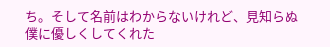ち。そして名前はわからないけれど、見知らぬ僕に優しくしてくれた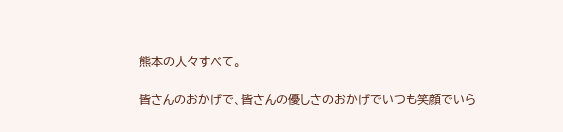熊本の人々すべて。

皆さんのおかげで、皆さんの優しさのおかげでいつも笑顔でいら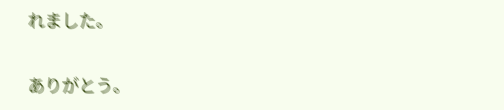れました。

ありがとう。